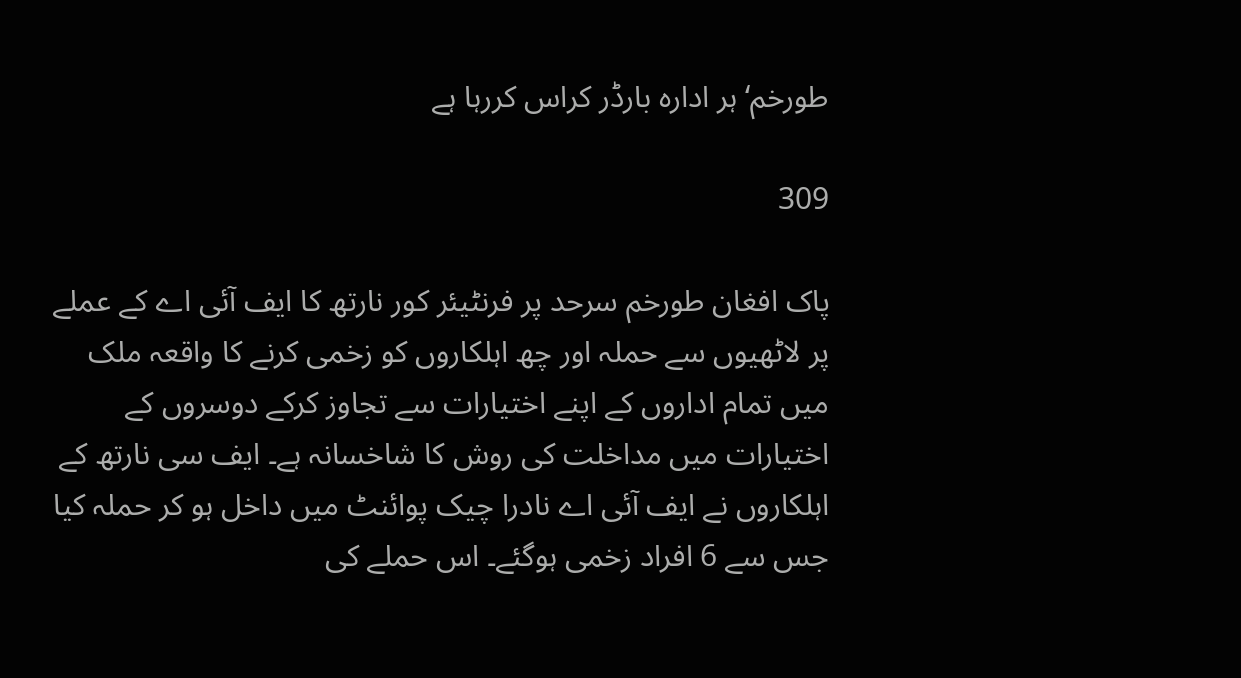طورخم‘ ہر ادارہ بارڈر کراس کررہا ہے

309

پاک افغان طورخم سرحد پر فرنٹیئر کور نارتھ کا ایف آئی اے کے عملے پر لاٹھیوں سے حملہ اور چھ اہلکاروں کو زخمی کرنے کا واقعہ ملک میں تمام اداروں کے اپنے اختیارات سے تجاوز کرکے دوسروں کے اختیارات میں مداخلت کی روش کا شاخسانہ ہے۔ ایف سی نارتھ کے اہلکاروں نے ایف آئی اے نادرا چیک پوائنٹ میں داخل ہو کر حملہ کیا جس سے 6 افراد زخمی ہوگئے۔ اس حملے کی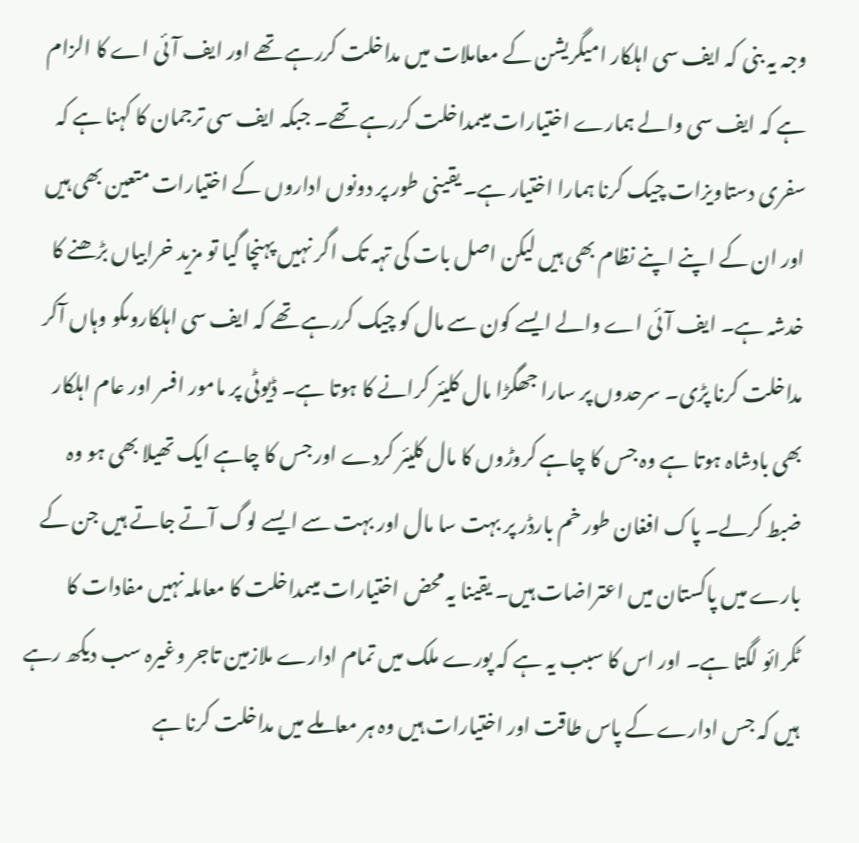وجہ یہ بنی کہ ایف سی اہلکار امیگریشن کے معاملات میں مداخلت کررہے تھے اور ایف آئی اے کا الزام ہے کہ ایف سی والے ہمارے اختیارات میںمداخلت کررہے تھے۔ جبکہ ایف سی ترجمان کا کہنا ہے کہ سفری دستاویزات چیک کرنا ہمارا اختیار ہے۔ یقینی طور پر دونوں اداروں کے اختیارات متعین بھی ہیں اور ان کے اپنے اپنے نظام بھی ہیں لیکن اصل بات کی تہہ تک اگر نہیں پہنچا گیا تو مزید خرابیاں بڑھنے کا خدشہ ہے۔ ایف آئی اے والے ایسے کون سے مال کو چیک کررہے تھے کہ ایف سی اہلکاروںکو وہاں آکر مداخلت کرنا پڑی۔ سرحدوں پر سارا جھگڑا مال کلیئر کرانے کا ہوتا ہے۔ ڈیوٹی پر مامور افسر اور عام اہلکار بھی بادشاہ ہوتا ہے وہ جس کا چاہے کروڑوں کا مال کلیئر کردے اور جس کا چاہے ایک تھیلا بھی ہو وہ ضبط کرلے۔ پاک افغان طور خم بارڈر پر بہت سا مال اور بہت سے ایسے لوگ آتے جاتے ہیں جن کے بارے میں پاکستان میں اعتراضات ہیں۔ یقینا یہ محض اختیارات میںمداخلت کا معاملہ نہیں مفادات کا ٹکرائو لگتا ہے۔ اور اس کا سبب یہ ہے کہ پورے ملک میں تمام ادارے ملازمین تاجر وغیرہ سب دیکھ رہے ہیں کہ جس ادارے کے پاس طاقت اور اختیارات ہیں وہ ہر معاملے میں مداخلت کرنا ہے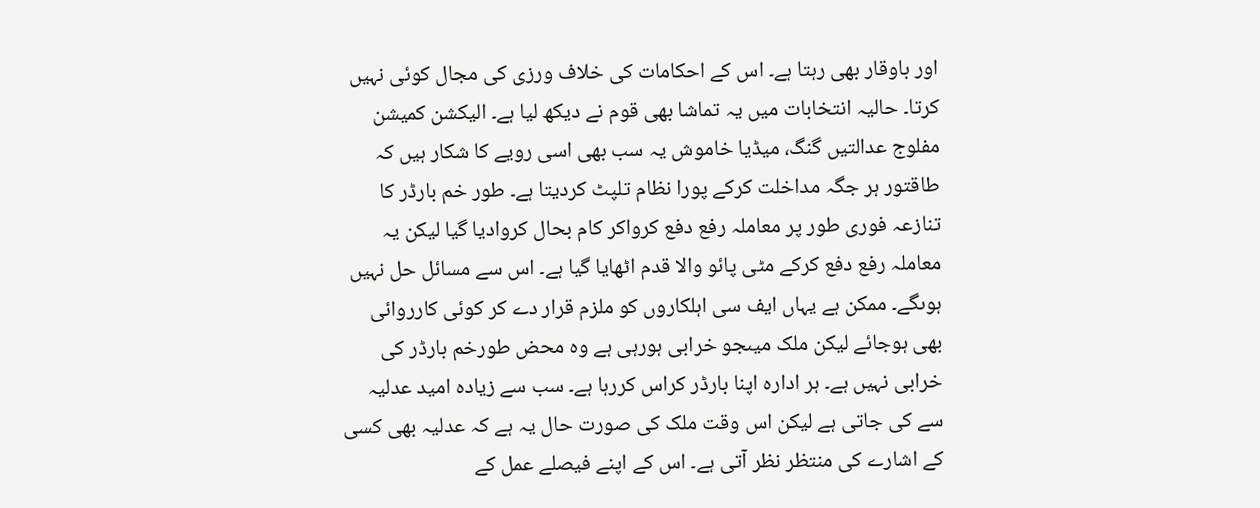اور باوقار بھی رہتا ہے۔ اس کے احکامات کی خلاف ورزی کی مجال کوئی نہیں کرتا۔ حالیہ انتخابات میں یہ تماشا بھی قوم نے دیکھ لیا ہے۔ الیکشن کمیشن مفلوج عدالتیں گنگ، میڈیا خاموش یہ سب بھی اسی رویے کا شکار ہیں کہ طاقتور ہر جگہ مداخلت کرکے پورا نظام تلپٹ کردیتا ہے۔ طور خم بارڈر کا تنازعہ فوری طور پر معاملہ رفع دفع کرواکر کام بحال کروادیا گیا لیکن یہ معاملہ رفع دفع کرکے مٹی پائو والا قدم اٹھایا گیا ہے۔ اس سے مسائل حل نہیں ہوںگے۔ ممکن ہے یہاں ایف سی اہلکاروں کو ملزم قرار دے کر کوئی کارروائی بھی ہوجائے لیکن ملک میںجو خرابی ہورہی ہے وہ محض طورخم بارڈر کی خرابی نہیں ہے۔ ہر ادارہ اپنا بارڈر کراس کررہا ہے۔ سب سے زیادہ امید عدلیہ سے کی جاتی ہے لیکن اس وقت ملک کی صورت حال یہ ہے کہ عدلیہ بھی کسی کے اشارے کی منتظر نظر آتی ہے۔ اس کے اپنے فیصلے عمل کے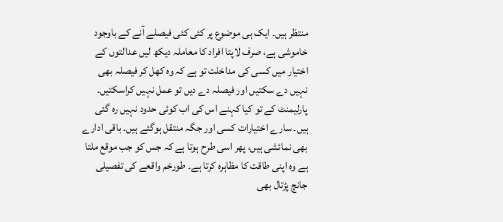منتظر ہیں۔ ایک ہی موضوع پر کئی کئی فیصلے آنے کے باوجود خاموشی ہے، صرف لاپتا افراد کا معاملہ دیکھ لیں عدالتوں کے اختیار میں کسی کی مداخلت تو ہے کہ وہ کھل کر فیصلہ بھی نہیں دے سکتیں اور فیصلہ دے دیں تو عمل نہیں کراسکتیں۔ پارلیمنٹ کے تو کیا کہنے اس کی اب کوئی حدود نہیں رہ گئی ہیں۔ سارے اختیارات کسی اور جگہ منتقل ہوگئے ہیں۔ باقی ادارے بھی نمائشی ہیں، پھر اسی طرح ہوتا ہے کہ جس کو جب موقع ملتا ہے وہ اپنی طاقت کا مظاہرہ کرتا ہے۔ طورخم واقعے کی تفصیلی جانچ پڑتال بھی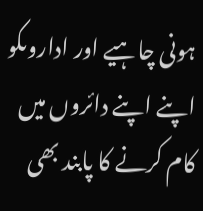ہونی چاہیے اور اداروںکو اپنے اپنے دائروں میں کام کرنے کا پابند بھی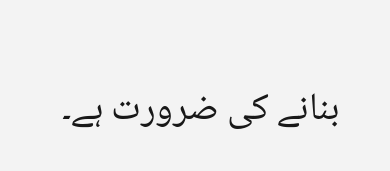بنانے کی ضرورت ہے۔